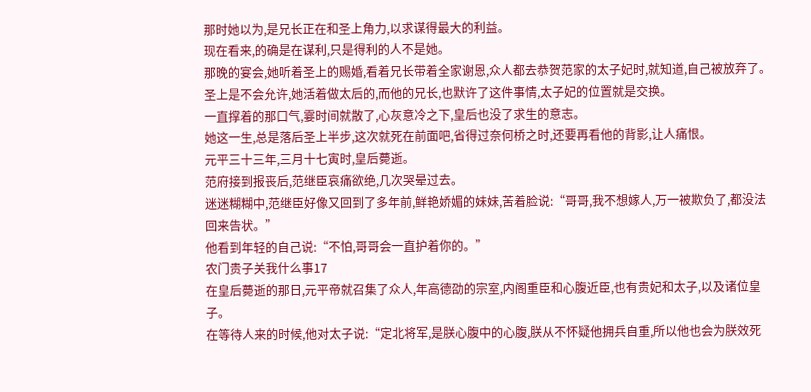那时她以为,是兄长正在和圣上角力,以求谋得最大的利益。
现在看来,的确是在谋利,只是得利的人不是她。
那晚的宴会,她听着圣上的赐婚,看着兄长带着全家谢恩,众人都去恭贺范家的太子妃时,就知道,自己被放弃了。
圣上是不会允许,她活着做太后的,而他的兄长,也默许了这件事情,太子妃的位置就是交换。
一直撑着的那口气,霎时间就散了,心灰意冷之下,皇后也没了求生的意志。
她这一生,总是落后圣上半步,这次就死在前面吧,省得过奈何桥之时,还要再看他的背影,让人痛恨。
元平三十三年,三月十七寅时,皇后薨逝。
范府接到报丧后,范继臣哀痛欲绝,几次哭晕过去。
迷迷糊糊中,范继臣好像又回到了多年前,鲜艳娇媚的妹妹,苦着脸说:“哥哥,我不想嫁人,万一被欺负了,都没法回来告状。”
他看到年轻的自己说:“不怕,哥哥会一直护着你的。”
农门贵子关我什么事17
在皇后薨逝的那日,元平帝就召集了众人,年高德劭的宗室,内阁重臣和心腹近臣,也有贵妃和太子,以及诸位皇子。
在等待人来的时候,他对太子说:“定北将军,是朕心腹中的心腹,朕从不怀疑他拥兵自重,所以他也会为朕效死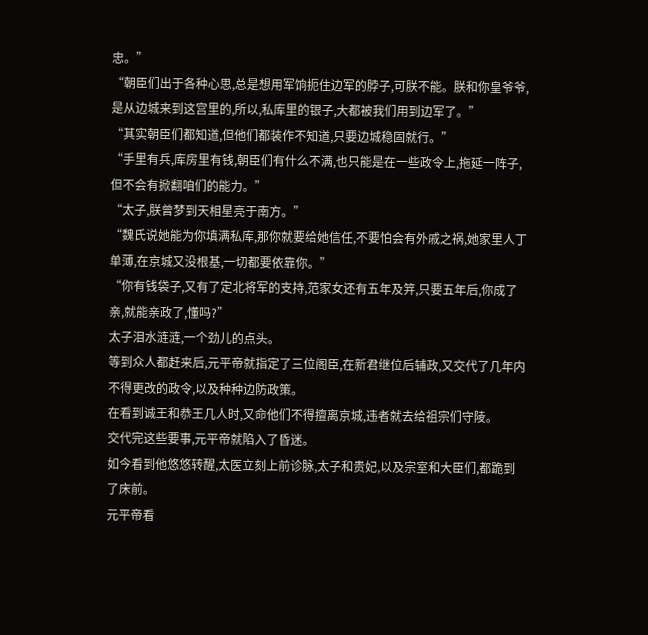忠。”
“朝臣们出于各种心思,总是想用军饷扼住边军的脖子,可朕不能。朕和你皇爷爷,是从边城来到这宫里的,所以,私库里的银子,大都被我们用到边军了。”
“其实朝臣们都知道,但他们都装作不知道,只要边城稳固就行。”
“手里有兵,库房里有钱,朝臣们有什么不满,也只能是在一些政令上,拖延一阵子,但不会有掀翻咱们的能力。”
“太子,朕曾梦到天相星亮于南方。”
“魏氏说她能为你填满私库,那你就要给她信任,不要怕会有外戚之祸,她家里人丁单薄,在京城又没根基,一切都要依靠你。”
“你有钱袋子,又有了定北将军的支持,范家女还有五年及笄,只要五年后,你成了亲,就能亲政了,懂吗?”
太子泪水涟涟,一个劲儿的点头。
等到众人都赶来后,元平帝就指定了三位阁臣,在新君继位后辅政,又交代了几年内不得更改的政令,以及种种边防政策。
在看到诚王和恭王几人时,又命他们不得擅离京城,违者就去给祖宗们守陵。
交代完这些要事,元平帝就陷入了昏迷。
如今看到他悠悠转醒,太医立刻上前诊脉,太子和贵妃,以及宗室和大臣们,都跪到了床前。
元平帝看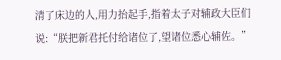清了床边的人,用力抬起手,指着太子对辅政大臣们说:“朕把新君托付给诸位了,望诸位悉心辅佐。”